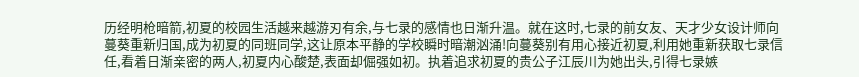历经明枪暗箭,初夏的校园生活越来越游刃有余,与七录的感情也日渐升温。就在这时,七录的前女友、天才少女设计师向蔓葵重新归国,成为初夏的同班同学,这让原本平静的学校瞬时暗潮汹涌!向蔓葵别有用心接近初夏,利用她重新获取七录信任,看着日渐亲密的两人,初夏内心酸楚,表面却倔强如初。执着追求初夏的贵公子江辰川为她出头,引得七录嫉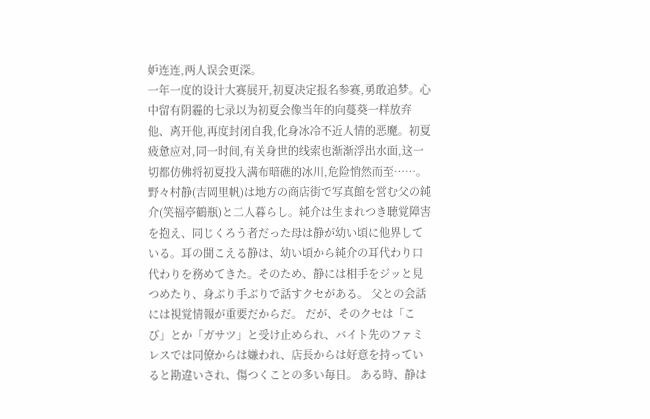妒连连,两人误会更深。
一年一度的设计大赛展开,初夏决定报名参赛,勇敢追梦。心中留有阴霾的七录以为初夏会像当年的向蔓葵一样放弃他、离开他,再度封闭自我,化身冰冷不近人情的恶魔。初夏疲惫应对,同一时间,有关身世的线索也渐渐浮出水面,这一切都仿佛将初夏投入满布暗礁的冰川,危险悄然而至……。野々村静(吉岡里帆)は地方の商店街で写真館を営む父の純介(笑福亭鶴瓶)と二人暮らし。純介は生まれつき聴覚障害を抱え、同じくろう者だった母は静が幼い頃に他界している。耳の聞こえる静は、幼い頃から純介の耳代わり口代わりを務めてきた。そのため、静には相手をジッと見つめたり、身ぶり手ぶりで話すクセがある。 父との会話には視覚情報が重要だからだ。 だが、そのクセは「こび」とか「ガサツ」と受け止められ、バイト先のファミレスでは同僚からは嫌われ、店長からは好意を持っていると勘違いされ、傷つくことの多い毎日。 ある時、静は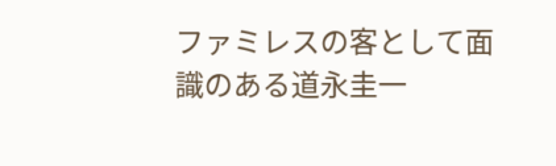ファミレスの客として面識のある道永圭一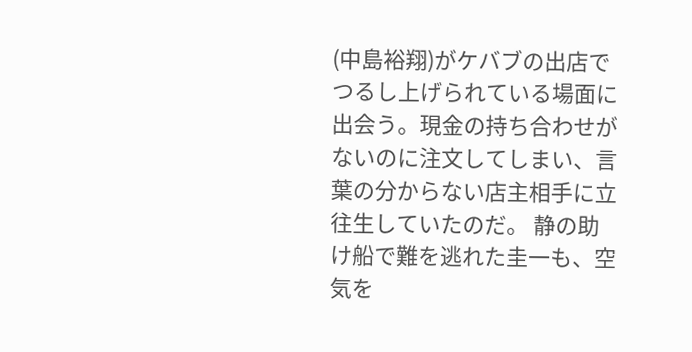(中島裕翔)がケバブの出店でつるし上げられている場面に出会う。現金の持ち合わせがないのに注文してしまい、言葉の分からない店主相手に立往生していたのだ。 静の助け船で難を逃れた圭一も、空気を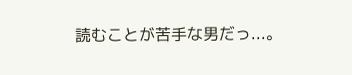読むことが苦手な男だっ...。